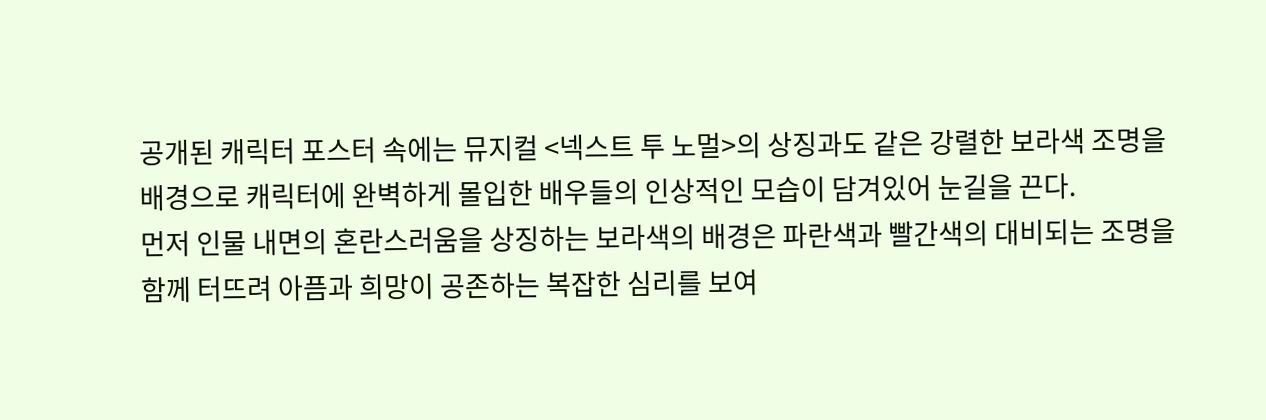공개된 캐릭터 포스터 속에는 뮤지컬 <넥스트 투 노멀>의 상징과도 같은 강렬한 보라색 조명을 배경으로 캐릭터에 완벽하게 몰입한 배우들의 인상적인 모습이 담겨있어 눈길을 끈다.
먼저 인물 내면의 혼란스러움을 상징하는 보라색의 배경은 파란색과 빨간색의 대비되는 조명을 함께 터뜨려 아픔과 희망이 공존하는 복잡한 심리를 보여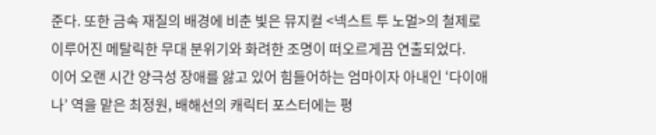준다. 또한 금속 재질의 배경에 비춘 빛은 뮤지컬 <넥스트 투 노멀>의 철제로 이루어진 메탈릭한 무대 분위기와 화려한 조명이 떠오르게끔 연출되었다.
이어 오랜 시간 양극성 장애를 앓고 있어 힘들어하는 엄마이자 아내인 ‘다이애나’ 역을 맡은 최정원, 배해선의 캐릭터 포스터에는 평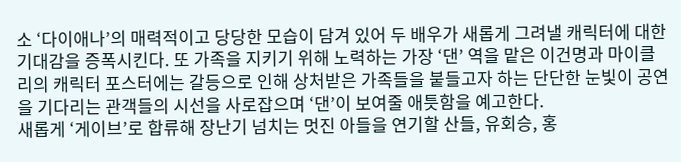소 ‘다이애나’의 매력적이고 당당한 모습이 담겨 있어 두 배우가 새롭게 그려낼 캐릭터에 대한 기대감을 증폭시킨다. 또 가족을 지키기 위해 노력하는 가장 ‘댄’ 역을 맡은 이건명과 마이클 리의 캐릭터 포스터에는 갈등으로 인해 상처받은 가족들을 붙들고자 하는 단단한 눈빛이 공연을 기다리는 관객들의 시선을 사로잡으며 ‘댄’이 보여줄 애틋함을 예고한다.
새롭게 ‘게이브’로 합류해 장난기 넘치는 멋진 아들을 연기할 산들, 유회승, 홍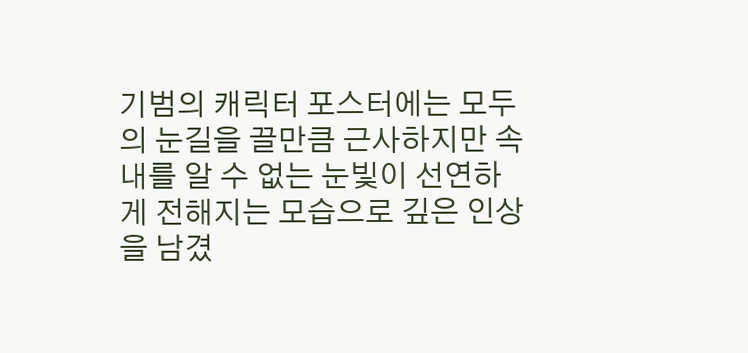기범의 캐릭터 포스터에는 모두의 눈길을 끌만큼 근사하지만 속내를 알 수 없는 눈빛이 선연하게 전해지는 모습으로 깊은 인상을 남겼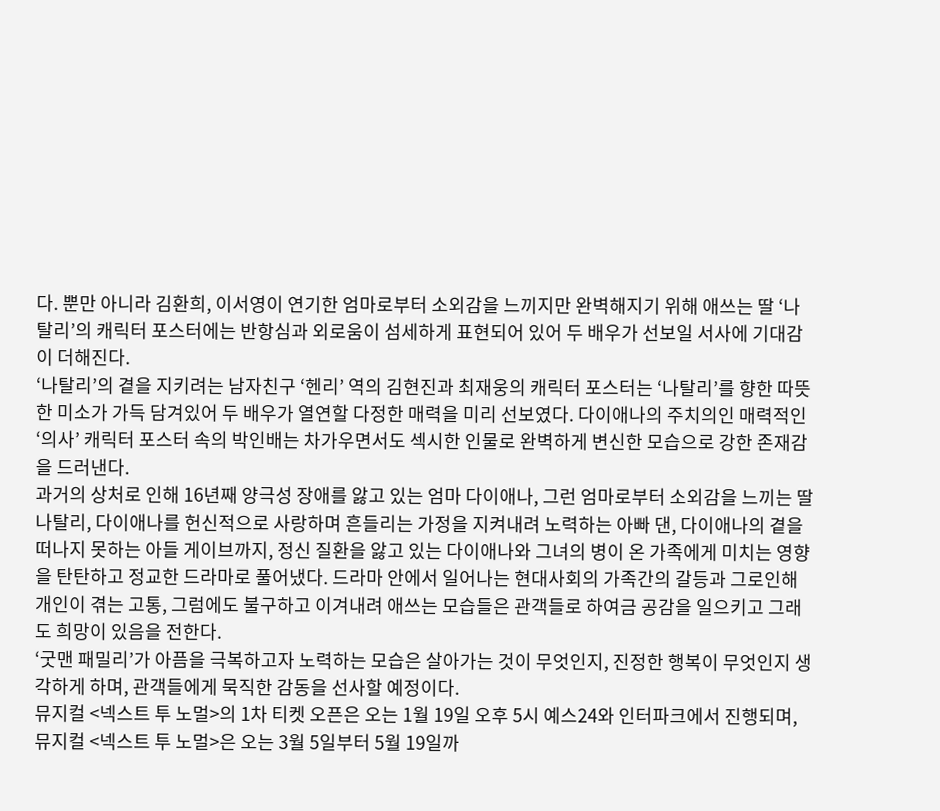다. 뿐만 아니라 김환희, 이서영이 연기한 엄마로부터 소외감을 느끼지만 완벽해지기 위해 애쓰는 딸 ‘나탈리’의 캐릭터 포스터에는 반항심과 외로움이 섬세하게 표현되어 있어 두 배우가 선보일 서사에 기대감이 더해진다.
‘나탈리’의 곁을 지키려는 남자친구 ‘헨리’ 역의 김현진과 최재웅의 캐릭터 포스터는 ‘나탈리’를 향한 따뜻한 미소가 가득 담겨있어 두 배우가 열연할 다정한 매력을 미리 선보였다. 다이애나의 주치의인 매력적인 ‘의사’ 캐릭터 포스터 속의 박인배는 차가우면서도 섹시한 인물로 완벽하게 변신한 모습으로 강한 존재감을 드러낸다.
과거의 상처로 인해 16년째 양극성 장애를 앓고 있는 엄마 다이애나, 그런 엄마로부터 소외감을 느끼는 딸 나탈리, 다이애나를 헌신적으로 사랑하며 흔들리는 가정을 지켜내려 노력하는 아빠 댄, 다이애나의 곁을 떠나지 못하는 아들 게이브까지, 정신 질환을 앓고 있는 다이애나와 그녀의 병이 온 가족에게 미치는 영향을 탄탄하고 정교한 드라마로 풀어냈다. 드라마 안에서 일어나는 현대사회의 가족간의 갈등과 그로인해 개인이 겪는 고통, 그럼에도 불구하고 이겨내려 애쓰는 모습들은 관객들로 하여금 공감을 일으키고 그래도 희망이 있음을 전한다.
‘굿맨 패밀리’가 아픔을 극복하고자 노력하는 모습은 살아가는 것이 무엇인지, 진정한 행복이 무엇인지 생각하게 하며, 관객들에게 묵직한 감동을 선사할 예정이다.
뮤지컬 <넥스트 투 노멀>의 1차 티켓 오픈은 오는 1월 19일 오후 5시 예스24와 인터파크에서 진행되며, 뮤지컬 <넥스트 투 노멀>은 오는 3월 5일부터 5월 19일까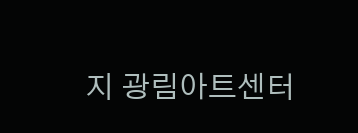지 광림아트센터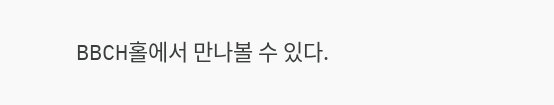BBCH홀에서 만나볼 수 있다.